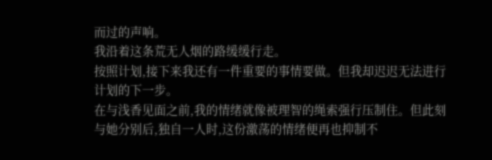而过的声响。
我沿着这条荒无人烟的路缓缓行走。
按照计划,接下来我还有一件重要的事情要做。但我却迟迟无法进行计划的下一步。
在与浅香见面之前,我的情绪就像被理智的绳索强行压制住。但此刻与她分别后,独自一人时,这份激荡的情绪便再也抑制不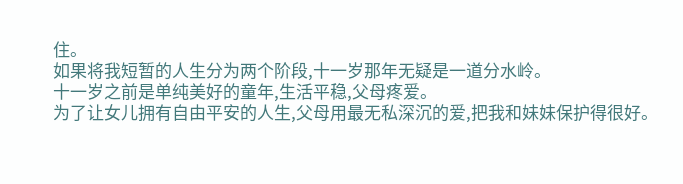住。
如果将我短暂的人生分为两个阶段,十一岁那年无疑是一道分水岭。
十一岁之前是单纯美好的童年,生活平稳,父母疼爱。
为了让女儿拥有自由平安的人生,父母用最无私深沉的爱,把我和妹妹保护得很好。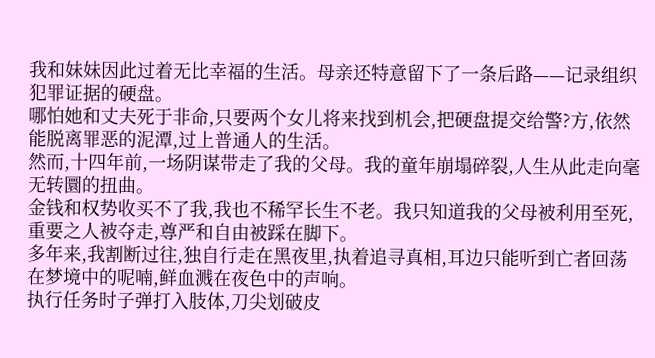我和妹妹因此过着无比幸福的生活。母亲还特意留下了一条后路——记录组织犯罪证据的硬盘。
哪怕她和丈夫死于非命,只要两个女儿将来找到机会,把硬盘提交给警?方,依然能脱离罪恶的泥潭,过上普通人的生活。
然而,十四年前,一场阴谋带走了我的父母。我的童年崩塌碎裂,人生从此走向毫无转圜的扭曲。
金钱和权势收买不了我,我也不稀罕长生不老。我只知道我的父母被利用至死,重要之人被夺走,尊严和自由被踩在脚下。
多年来,我割断过往,独自行走在黑夜里,执着追寻真相,耳边只能听到亡者回荡在梦境中的呢喃,鲜血溅在夜色中的声响。
执行任务时子弹打入肢体,刀尖划破皮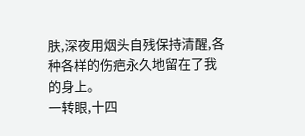肤,深夜用烟头自残保持清醒,各种各样的伤疤永久地留在了我的身上。
一转眼,十四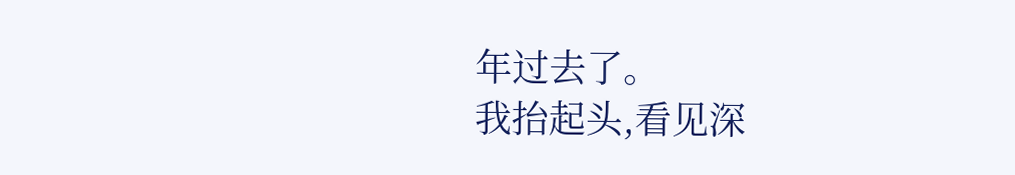年过去了。
我抬起头,看见深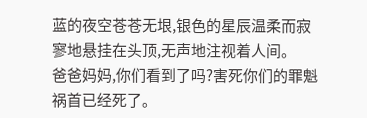蓝的夜空苍苍无垠,银色的星辰温柔而寂寥地悬挂在头顶,无声地注视着人间。
爸爸妈妈,你们看到了吗?害死你们的罪魁祸首已经死了。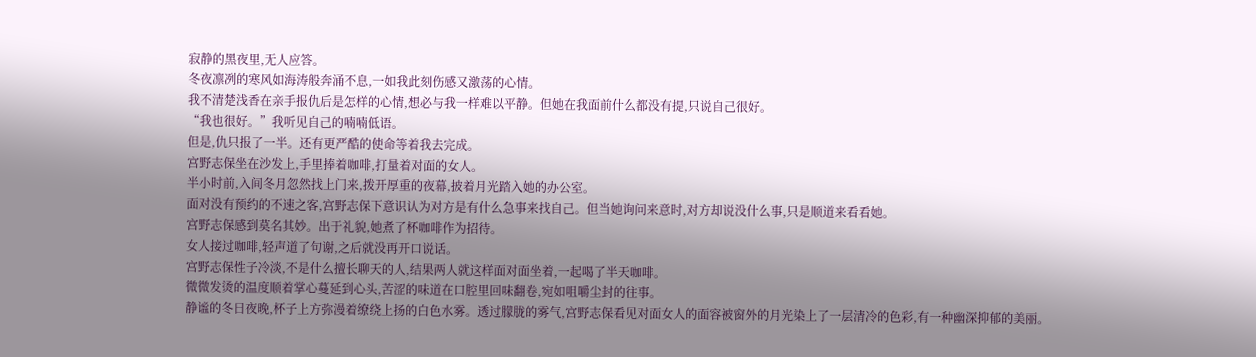寂静的黑夜里,无人应答。
冬夜凛冽的寒风如海涛般奔涌不息,一如我此刻伤感又激荡的心情。
我不清楚浅香在亲手报仇后是怎样的心情,想必与我一样难以平静。但她在我面前什么都没有提,只说自己很好。
“我也很好。”我听见自己的喃喃低语。
但是,仇只报了一半。还有更严酷的使命等着我去完成。
宫野志保坐在沙发上,手里捧着咖啡,打量着对面的女人。
半小时前,入间冬月忽然找上门来,拨开厚重的夜幕,披着月光踏入她的办公室。
面对没有预约的不速之客,宫野志保下意识认为对方是有什么急事来找自己。但当她询问来意时,对方却说没什么事,只是顺道来看看她。
宫野志保感到莫名其妙。出于礼貌,她煮了杯咖啡作为招待。
女人接过咖啡,轻声道了句谢,之后就没再开口说话。
宫野志保性子冷淡,不是什么擅长聊天的人,结果两人就这样面对面坐着,一起喝了半天咖啡。
微微发烫的温度顺着掌心蔓延到心头,苦涩的味道在口腔里回味翻卷,宛如咀嚼尘封的往事。
静谧的冬日夜晚,杯子上方弥漫着缭绕上扬的白色水雾。透过朦胧的雾气,宫野志保看见对面女人的面容被窗外的月光染上了一层清冷的色彩,有一种幽深抑郁的美丽。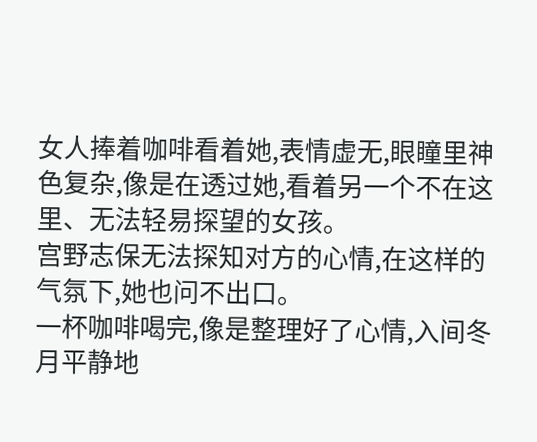女人捧着咖啡看着她,表情虚无,眼瞳里神色复杂,像是在透过她,看着另一个不在这里、无法轻易探望的女孩。
宫野志保无法探知对方的心情,在这样的气氛下,她也问不出口。
一杯咖啡喝完,像是整理好了心情,入间冬月平静地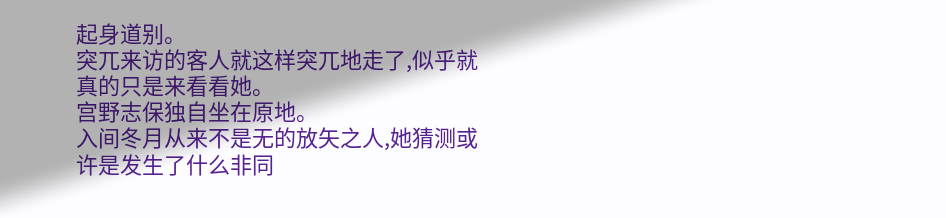起身道别。
突兀来访的客人就这样突兀地走了,似乎就真的只是来看看她。
宫野志保独自坐在原地。
入间冬月从来不是无的放矢之人,她猜测或许是发生了什么非同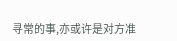寻常的事,亦或许是对方准